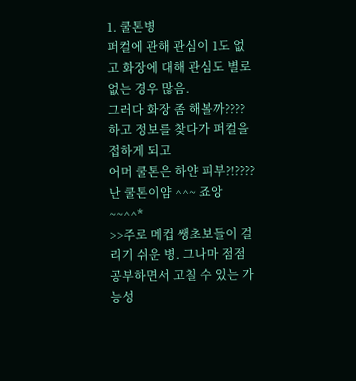1. 쿨톤병
퍼컬에 관해 관심이 1도 없고 화장에 대해 관심도 별로 없는 경우 많음.
그러다 화장 좀 해볼까???? 하고 정보를 찾다가 퍼컬을 접하게 되고
어머 쿨톤은 하얀 피부?!???? 난 쿨톤이얌 ^^~ 죠앙~~^^*
>>주로 메컵 쌩초보들이 걸리기 쉬운 병. 그나마 점점 공부하면서 고칠 수 있는 가능성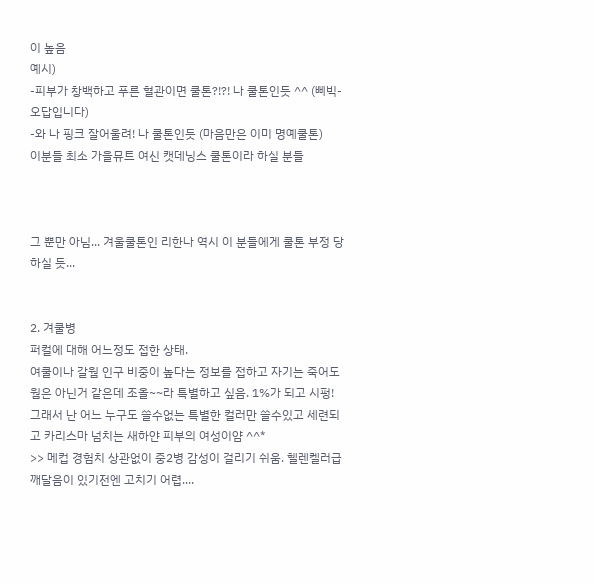이 높음
예시)
-피부가 창백하고 푸른 혈관이면 쿨톤?!?! 나 쿨톤인듯 ^^ (삐빅- 오답입니다)
-와 나 핑크 잘어울려! 나 쿨톤인듯 (마음만은 이미 명예쿨톤)
이분들 최소 가을뮤트 여신 캣데닝스 쿨톤이라 하실 분들



그 뿐만 아님... 겨울쿨톤인 리한나 역시 이 분들에게 쿨톤 부정 당하실 듯...


2. 겨쿨병
퍼컬에 대해 어느정도 접한 상태.
여쿨이나 갈웜 인구 비중이 높다는 정보를 접하고 자기는 죽어도 웜은 아닌거 같은데 조올~~라 특별하고 싶음. 1%가 되고 시펑!
그래서 난 어느 누구도 쓸수없는 특별한 컬러만 쓸수있고 세련되고 카리스마 넘치는 새하얀 피부의 여성이얌 ^^*
>> 메컵 경험치 상관없이 중2병 감성이 걸리기 쉬움. 헬렌켈러급 깨달음이 있기전엔 고치기 어렵....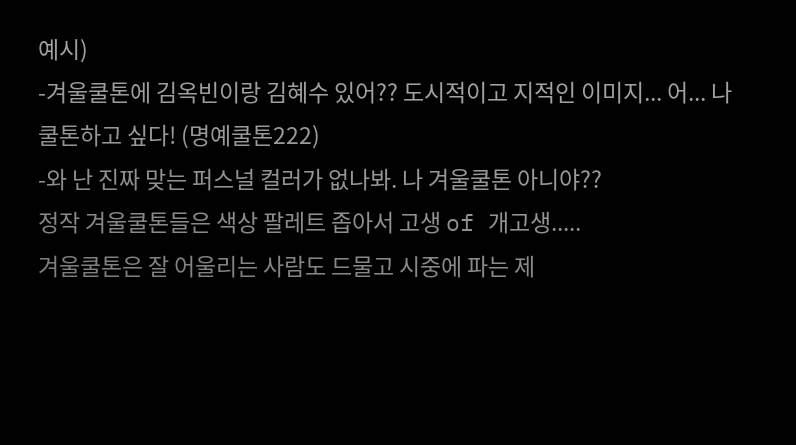예시)
-겨울쿨톤에 김옥빈이랑 김혜수 있어?? 도시적이고 지적인 이미지... 어... 나 쿨톤하고 싶다! (명예쿨톤222)
-와 난 진짜 맞는 퍼스널 컬러가 없나봐. 나 겨울쿨톤 아니야??
정작 겨울쿨톤들은 색상 팔레트 좁아서 고생 of 개고생.....
겨울쿨톤은 잘 어울리는 사람도 드물고 시중에 파는 제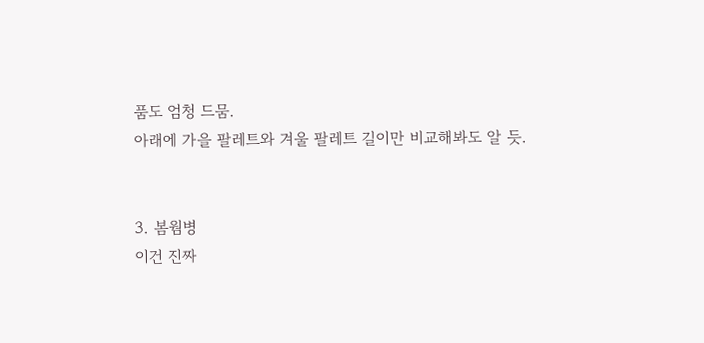품도 엄청 드뭄.
아래에 가을 팔레트와 겨울 팔레트 길이만 비교해봐도 알 듯.


3. 봄웜병
이건 진짜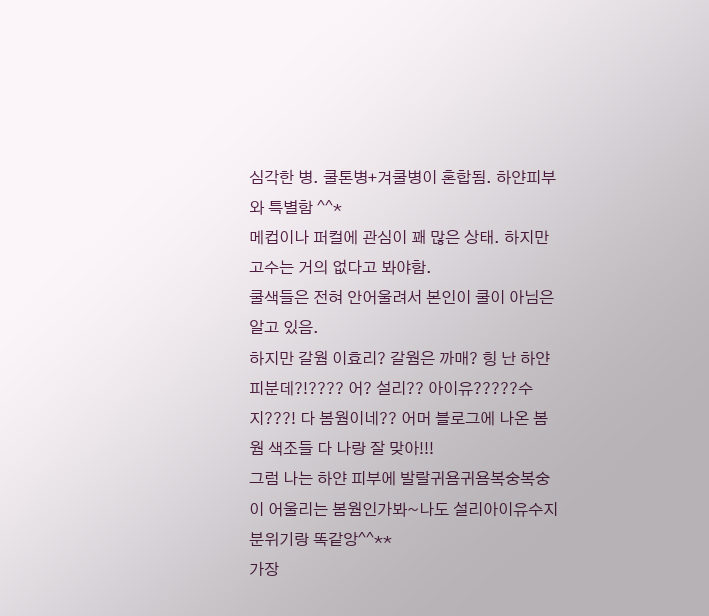심각한 병. 쿨톤병+겨쿨병이 혼합됨. 하얀피부와 특별함 ^^*
메컵이나 퍼컬에 관심이 꽤 많은 상태. 하지만 고수는 거의 없다고 봐야함.
쿨색들은 전혀 안어울려서 본인이 쿨이 아님은 알고 있음.
하지만 갈웜 이효리? 갈웜은 까매? 힝 난 하얀 피분데?!???? 어? 설리?? 아이유?????수지???! 다 봄웜이네?? 어머 블로그에 나온 봄웜 색조들 다 나랑 잘 맞아!!!
그럼 나는 하얀 피부에 발랄귀욤귀욤복숭복숭이 어울리는 봄웜인가봐~나도 설리아이유수지 분위기랑 똑같앙^^**
가장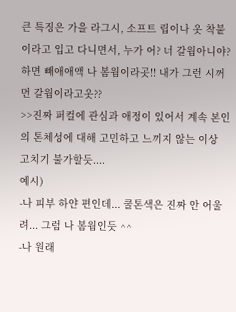큰 특징은 가을 라그시, 소프트 립이나 옷 착붙이라고 입고 다니면서, 누가 어? 너 갈웜아니야? 하면 빼애애액 나 봄웜이라곳!! 내가 그런 시꺼먼 갈웜이라고옷??
>>진짜 퍼컬에 관심과 애정이 있어서 계속 본인의 톤체성에 대해 고민하고 느끼지 않는 이상 고치기 불가할듯....
예시)
-나 피부 하얀 편인데... 쿨톤색은 진짜 안 어울려... 그럼 나 봄웜인듯 ^^
-나 원래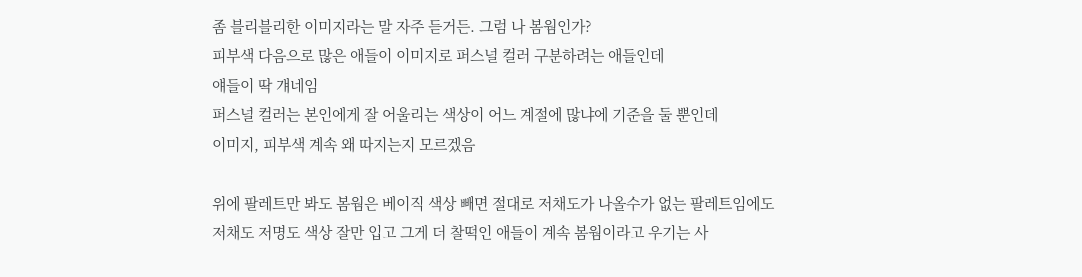좀 블리블리한 이미지라는 말 자주 듣거든. 그럼 나 봄웜인가?
피부색 다음으로 많은 애들이 이미지로 퍼스널 컬러 구분하려는 애들인데
얘들이 딱 걔네임
퍼스널 컬러는 본인에게 잘 어울리는 색상이 어느 계절에 많냐에 기준을 둘 뿐인데
이미지, 피부색 계속 왜 따지는지 모르겠음

위에 팔레트만 봐도 봄웜은 베이직 색상 빼면 절대로 저채도가 나올수가 없는 팔레트임에도
저채도 저명도 색상 잘만 입고 그게 더 찰떡인 애들이 계속 봄웜이라고 우기는 사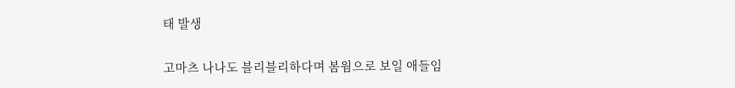태 발생

고마츠 나나도 블리블리하다며 봄웜으로 보일 애들임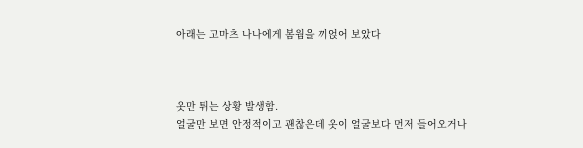아래는 고마츠 나나에게 봄웜을 끼얹어 보았다



옷만 튀는 상황 발생함.
얼굴만 보면 안정적이고 괜찮은데 옷이 얼굴보다 먼저 들어오거나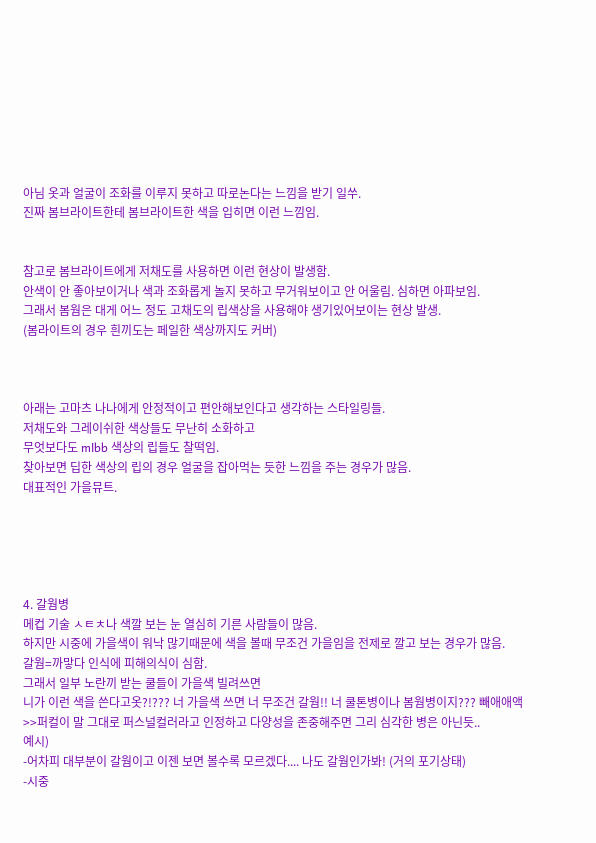아님 옷과 얼굴이 조화를 이루지 못하고 따로논다는 느낌을 받기 일쑤.
진짜 봄브라이트한테 봄브라이트한 색을 입히면 이런 느낌임.


참고로 봄브라이트에게 저채도를 사용하면 이런 현상이 발생함.
안색이 안 좋아보이거나 색과 조화롭게 놀지 못하고 무거워보이고 안 어울림. 심하면 아파보임.
그래서 봄웜은 대게 어느 정도 고채도의 립색상을 사용해야 생기있어보이는 현상 발생.
(봄라이트의 경우 흰끼도는 페일한 색상까지도 커버)



아래는 고마츠 나나에게 안정적이고 편안해보인다고 생각하는 스타일링들.
저채도와 그레이쉬한 색상들도 무난히 소화하고
무엇보다도 mlbb 색상의 립들도 찰떡임.
찾아보면 딥한 색상의 립의 경우 얼굴을 잡아먹는 듯한 느낌을 주는 경우가 많음.
대표적인 가을뮤트.





4. 갈웜병
메컵 기술 ㅅㅌㅊ나 색깔 보는 눈 열심히 기른 사람들이 많음.
하지만 시중에 가을색이 워낙 많기때문에 색을 볼때 무조건 가을임을 전제로 깔고 보는 경우가 많음.
갈웜=까맣다 인식에 피해의식이 심함.
그래서 일부 노란끼 받는 쿨들이 가을색 빌려쓰면
니가 이런 색을 쓴다고옷?!??? 너 가을색 쓰면 너 무조건 갈웜!! 너 쿨톤병이나 봄웜병이지??? 빼애애액
>>퍼컬이 말 그대로 퍼스널컬러라고 인정하고 다양성을 존중해주면 그리 심각한 병은 아닌듯..
예시)
-어차피 대부분이 갈웜이고 이젠 보면 볼수록 모르겠다.... 나도 갈웜인가봐! (거의 포기상태)
-시중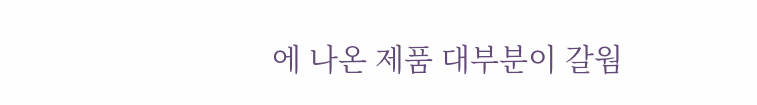에 나온 제품 대부분이 갈웜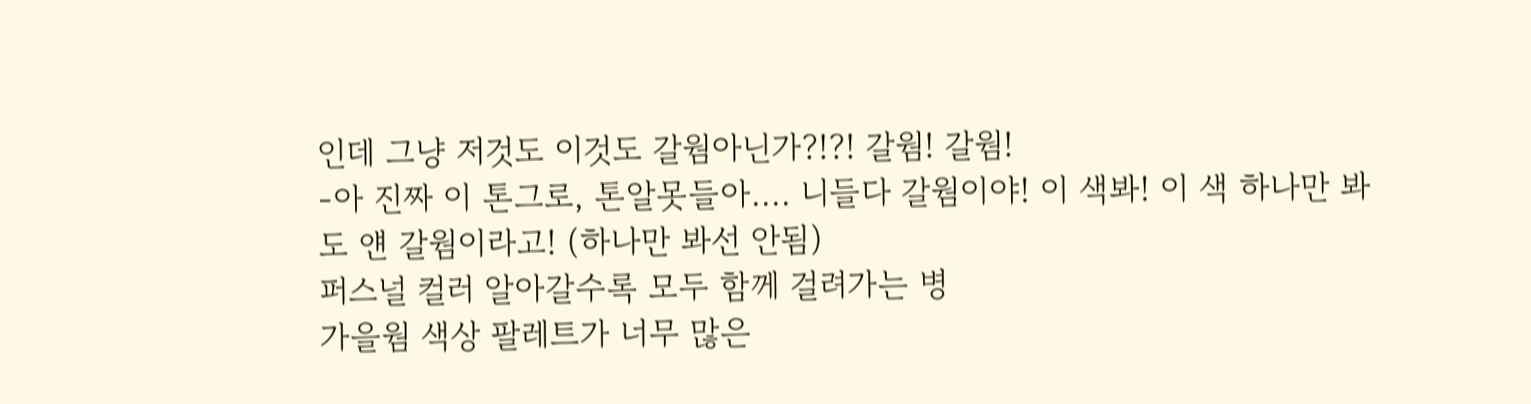인데 그냥 저것도 이것도 갈웜아닌가?!?! 갈웜! 갈웜!
-아 진짜 이 톤그로, 톤알못들아.... 니들다 갈웜이야! 이 색봐! 이 색 하나만 봐도 얜 갈웜이라고! (하나만 봐선 안됨)
퍼스널 컬러 알아갈수록 모두 함께 걸려가는 병
가을웜 색상 팔레트가 너무 많은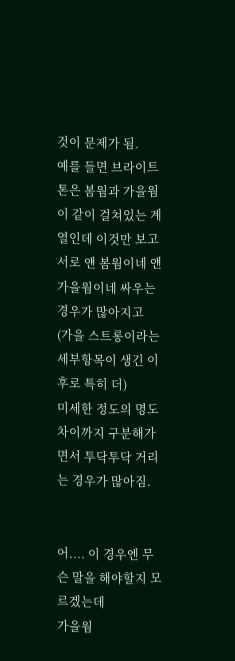것이 문제가 됨.
예를 들면 브라이트톤은 봄웜과 가을웜이 같이 걸쳐있는 계열인데 이것만 보고
서로 얜 봄웜이네 얜 가을웜이네 싸우는 경우가 많아지고 (가을 스트롱이라는 세부항목이 생긴 이후로 특히 더)
미세한 정도의 명도차이까지 구분해가면서 투닥투닥 거리는 경우가 많아짐.


어.... 이 경우엔 무슨 말을 해야할지 모르겠는데
가을웜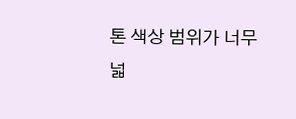톤 색상 범위가 너무 넓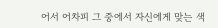어서 어차피 그 중에서 자신에게 맞는 색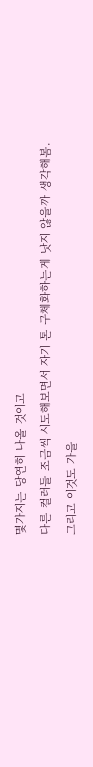몇가지는 당연히 나올 것이고
다른 컬러들 조금씩 시도해보면서 자기 톤 구체화하는게 낫지 않을까 생각해봄.
그리고 이것도 가을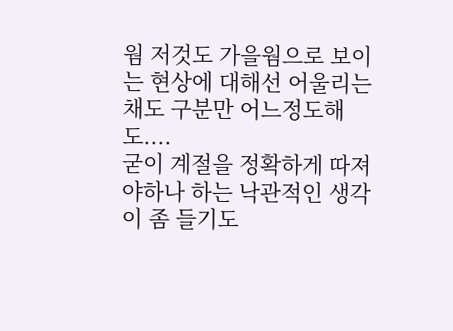웜 저것도 가을웜으로 보이는 현상에 대해선 어울리는 채도 구분만 어느정도해도....
굳이 계절을 정확하게 따져야하나 하는 낙관적인 생각이 좀 들기도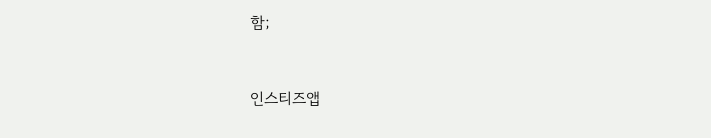함;


인스티즈앱